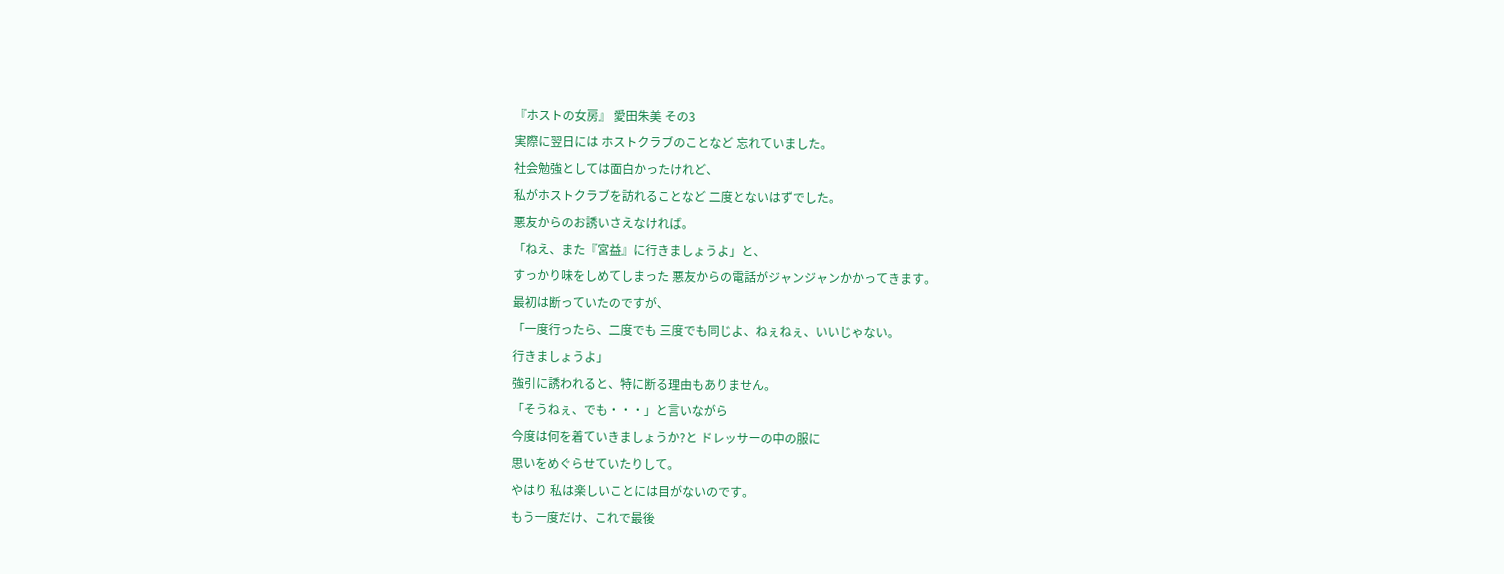『ホストの女房』 愛田朱美 その3
実際に翌日には ホストクラブのことなど 忘れていました。
社会勉強としては面白かったけれど、
私がホストクラブを訪れることなど 二度とないはずでした。
悪友からのお誘いさえなければ。
「ねえ、また『宮益』に行きましょうよ」と、
すっかり味をしめてしまった 悪友からの電話がジャンジャンかかってきます。
最初は断っていたのですが、
「一度行ったら、二度でも 三度でも同じよ、ねぇねぇ、いいじゃない。
行きましょうよ」
強引に誘われると、特に断る理由もありません。
「そうねぇ、でも・・・」と言いながら
今度は何を着ていきましょうか?と ドレッサーの中の服に
思いをめぐらせていたりして。
やはり 私は楽しいことには目がないのです。
もう一度だけ、これで最後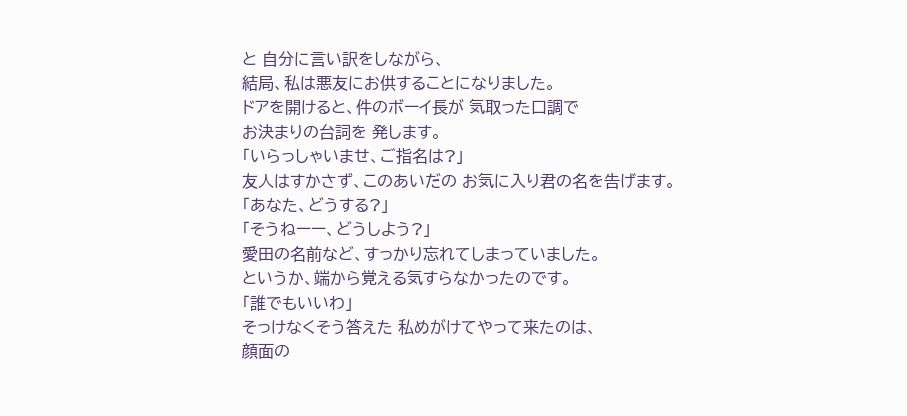と 自分に言い訳をしながら、
結局、私は悪友にお供することになりました。
ドアを開けると、件のボーイ長が 気取った口調で
お決まりの台詞を 発します。
「いらっしゃいませ、ご指名は?」
友人はすかさず、このあいだの お気に入り君の名を告げます。
「あなた、どうする?」
「そうねーー、どうしよう?」
愛田の名前など、すっかり忘れてしまっていました。
というか、端から覚える気すらなかったのです。
「誰でもいいわ」
そっけなくそう答えた 私めがけてやって来たのは、
顔面の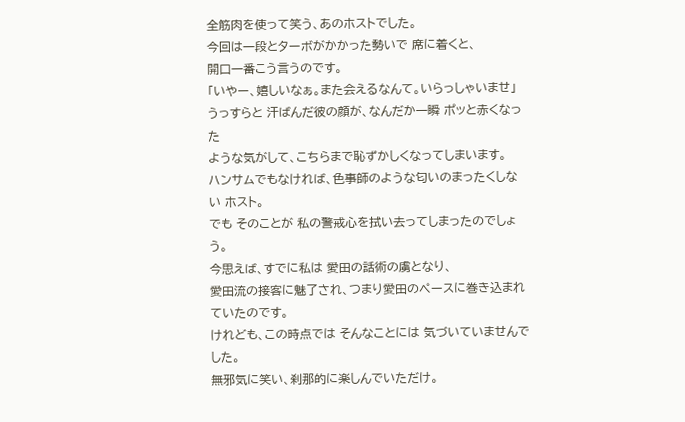全筋肉を使って笑う、あのホストでした。
今回は一段とターボがかかった勢いで 席に着くと、
開口一番こう言うのです。
「いやー、嬉しいなぁ。また会えるなんて。いらっしゃいませ」
うっすらと 汗ばんだ彼の顔が、なんだか一瞬 ポッと赤くなった
ような気がして、こちらまで恥ずかしくなってしまいます。
ハンサムでもなければ、色事師のような匂いのまったくしない ホスト。
でも そのことが 私の警戒心を拭い去ってしまったのでしょう。
今思えば、すでに私は 愛田の話術の虜となり、
愛田流の接客に魅了され、つまり愛田のペースに巻き込まれていたのです。
けれども、この時点では そんなことには 気づいていませんでした。
無邪気に笑い、刹那的に楽しんでいただけ。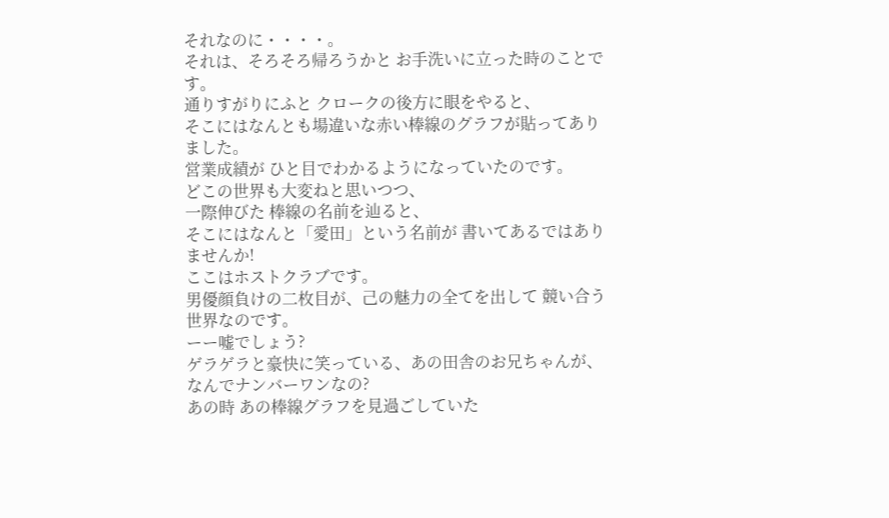それなのに・・・・。
それは、そろそろ帰ろうかと お手洗いに立った時のことです。
通りすがりにふと クロークの後方に眼をやると、
そこにはなんとも場違いな赤い棒線のグラフが貼ってありました。
営業成績が ひと目でわかるようになっていたのです。
どこの世界も大変ねと思いつつ、
一際伸びた 棒線の名前を辿ると、
そこにはなんと「愛田」という名前が 書いてあるではありませんか!
ここはホストクラブです。
男優顔負けの二枚目が、己の魅力の全てを出して 競い合う世界なのです。
ーー嘘でしょう?
ゲラゲラと豪快に笑っている、あの田舎のお兄ちゃんが、
なんでナンバーワンなの?
あの時 あの棒線グラフを見過ごしていた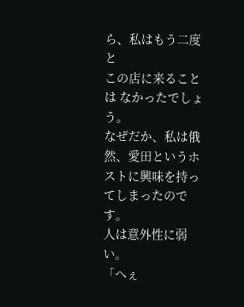ら、私はもう二度と
この店に来ることは なかったでしょう。
なぜだか、私は俄然、愛田というホストに興味を持ってしまったのです。
人は意外性に弱い。
「へぇ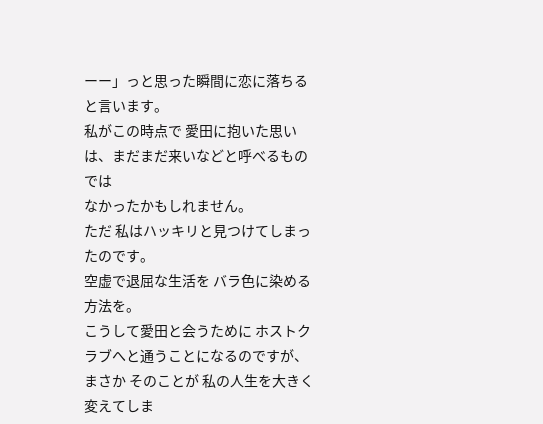ーー」っと思った瞬間に恋に落ちると言います。
私がこの時点で 愛田に抱いた思いは、まだまだ来いなどと呼べるものでは
なかったかもしれません。
ただ 私はハッキリと見つけてしまったのです。
空虚で退屈な生活を バラ色に染める方法を。
こうして愛田と会うために ホストクラブへと通うことになるのですが、
まさか そのことが 私の人生を大きく変えてしま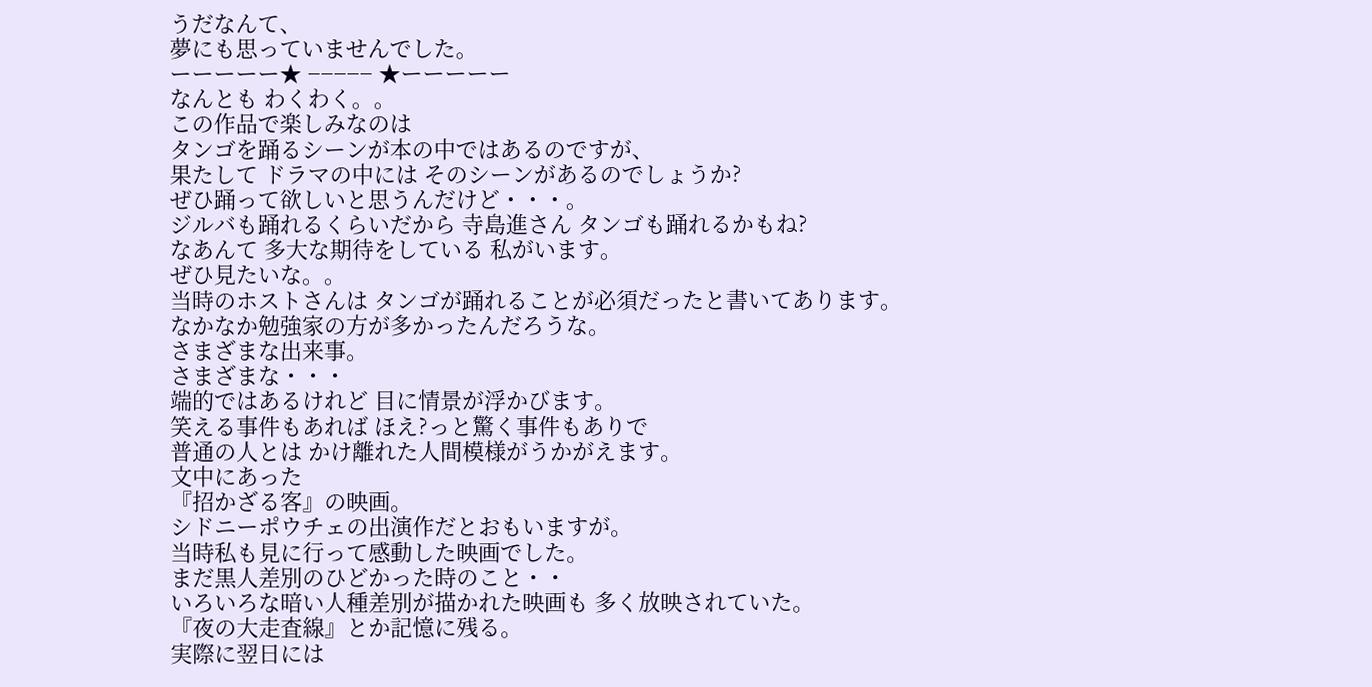うだなんて、
夢にも思っていませんでした。
ーーーーー★ −−−−− ★ーーーーー
なんとも わくわく。。
この作品で楽しみなのは
タンゴを踊るシーンが本の中ではあるのですが、
果たして ドラマの中には そのシーンがあるのでしょうか?
ぜひ踊って欲しいと思うんだけど・・・。
ジルバも踊れるくらいだから 寺島進さん タンゴも踊れるかもね?
なあんて 多大な期待をしている 私がいます。
ぜひ見たいな。。
当時のホストさんは タンゴが踊れることが必須だったと書いてあります。
なかなか勉強家の方が多かったんだろうな。
さまざまな出来事。
さまざまな・・・
端的ではあるけれど 目に情景が浮かびます。
笑える事件もあれば ほえ?っと驚く事件もありで
普通の人とは かけ離れた人間模様がうかがえます。
文中にあった
『招かざる客』の映画。
シドニーポウチェの出演作だとおもいますが。
当時私も見に行って感動した映画でした。
まだ黒人差別のひどかった時のこと・・
いろいろな暗い人種差別が描かれた映画も 多く放映されていた。
『夜の大走査線』とか記憶に残る。
実際に翌日には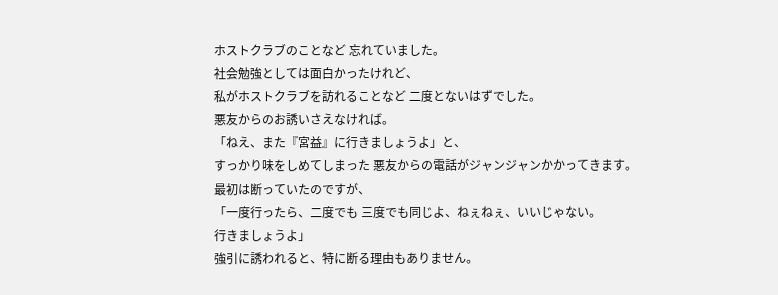ホストクラブのことなど 忘れていました。
社会勉強としては面白かったけれど、
私がホストクラブを訪れることなど 二度とないはずでした。
悪友からのお誘いさえなければ。
「ねえ、また『宮益』に行きましょうよ」と、
すっかり味をしめてしまった 悪友からの電話がジャンジャンかかってきます。
最初は断っていたのですが、
「一度行ったら、二度でも 三度でも同じよ、ねぇねぇ、いいじゃない。
行きましょうよ」
強引に誘われると、特に断る理由もありません。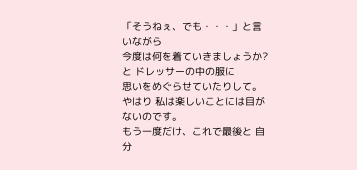「そうねぇ、でも・・・」と言いながら
今度は何を着ていきましょうか?と ドレッサーの中の服に
思いをめぐらせていたりして。
やはり 私は楽しいことには目がないのです。
もう一度だけ、これで最後と 自分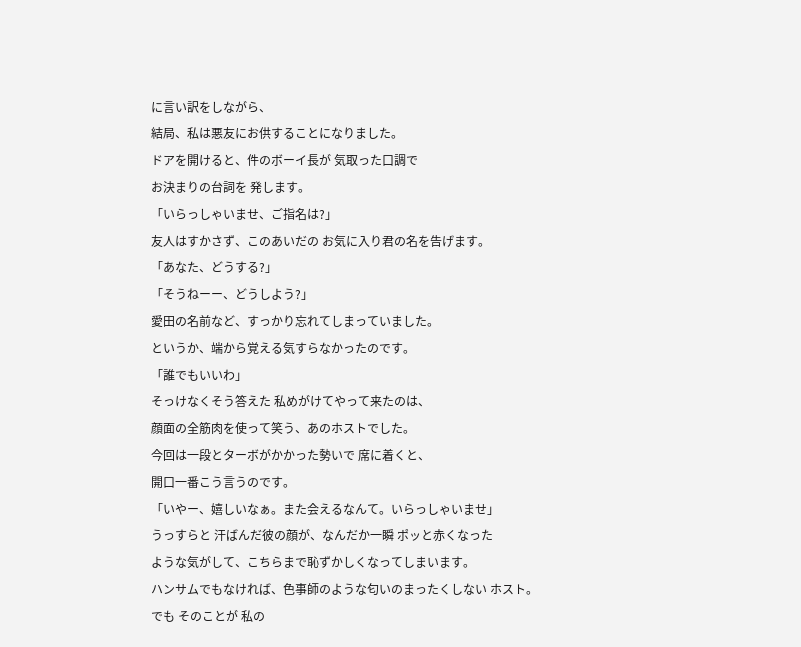に言い訳をしながら、
結局、私は悪友にお供することになりました。
ドアを開けると、件のボーイ長が 気取った口調で
お決まりの台詞を 発します。
「いらっしゃいませ、ご指名は?」
友人はすかさず、このあいだの お気に入り君の名を告げます。
「あなた、どうする?」
「そうねーー、どうしよう?」
愛田の名前など、すっかり忘れてしまっていました。
というか、端から覚える気すらなかったのです。
「誰でもいいわ」
そっけなくそう答えた 私めがけてやって来たのは、
顔面の全筋肉を使って笑う、あのホストでした。
今回は一段とターボがかかった勢いで 席に着くと、
開口一番こう言うのです。
「いやー、嬉しいなぁ。また会えるなんて。いらっしゃいませ」
うっすらと 汗ばんだ彼の顔が、なんだか一瞬 ポッと赤くなった
ような気がして、こちらまで恥ずかしくなってしまいます。
ハンサムでもなければ、色事師のような匂いのまったくしない ホスト。
でも そのことが 私の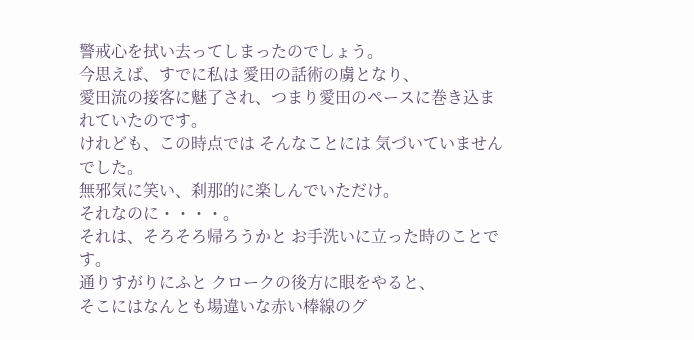警戒心を拭い去ってしまったのでしょう。
今思えば、すでに私は 愛田の話術の虜となり、
愛田流の接客に魅了され、つまり愛田のペースに巻き込まれていたのです。
けれども、この時点では そんなことには 気づいていませんでした。
無邪気に笑い、刹那的に楽しんでいただけ。
それなのに・・・・。
それは、そろそろ帰ろうかと お手洗いに立った時のことです。
通りすがりにふと クロークの後方に眼をやると、
そこにはなんとも場違いな赤い棒線のグ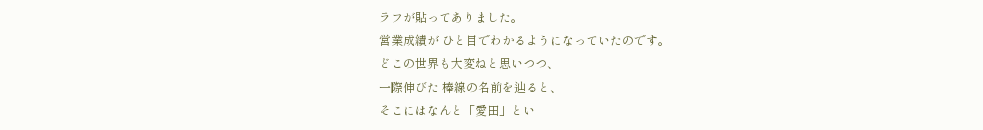ラフが貼ってありました。
営業成績が ひと目でわかるようになっていたのです。
どこの世界も大変ねと思いつつ、
一際伸びた 棒線の名前を辿ると、
そこにはなんと「愛田」とい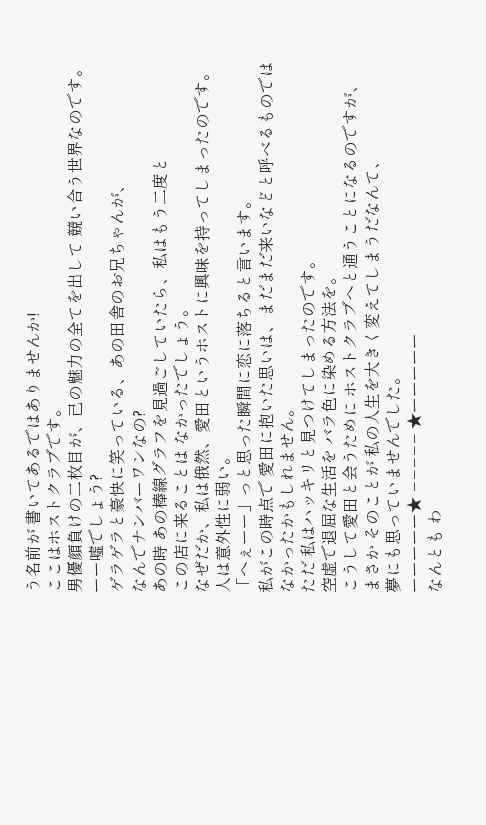う名前が 書いてあるではありませんか!
ここはホストクラブです。
男優顔負けの二枚目が、己の魅力の全てを出して 競い合う世界なのです。
ーー嘘でしょう?
ゲラゲラと豪快に笑っている、あの田舎のお兄ちゃんが、
なんでナンバーワンなの?
あの時 あの棒線グラフを見過ごしていたら、私はもう二度と
この店に来ることは なかったでしょう。
なぜだか、私は俄然、愛田というホストに興味を持ってしまったのです。
人は意外性に弱い。
「へぇーー」っと思った瞬間に恋に落ちると言います。
私がこの時点で 愛田に抱いた思いは、まだまだ来いなどと呼べるものでは
なかったかもしれません。
ただ 私はハッキリと見つけてしまったのです。
空虚で退屈な生活を バラ色に染める方法を。
こうして愛田と会うために ホストクラブへと通うことになるのですが、
まさか そのことが 私の人生を大きく変えてしまうだなんて、
夢にも思っていませんでした。
ーーーーー★ −−−−− ★ーーーーー
なんとも わ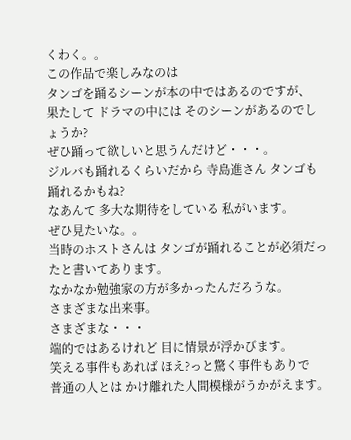くわく。。
この作品で楽しみなのは
タンゴを踊るシーンが本の中ではあるのですが、
果たして ドラマの中には そのシーンがあるのでしょうか?
ぜひ踊って欲しいと思うんだけど・・・。
ジルバも踊れるくらいだから 寺島進さん タンゴも踊れるかもね?
なあんて 多大な期待をしている 私がいます。
ぜひ見たいな。。
当時のホストさんは タンゴが踊れることが必須だったと書いてあります。
なかなか勉強家の方が多かったんだろうな。
さまざまな出来事。
さまざまな・・・
端的ではあるけれど 目に情景が浮かびます。
笑える事件もあれば ほえ?っと驚く事件もありで
普通の人とは かけ離れた人間模様がうかがえます。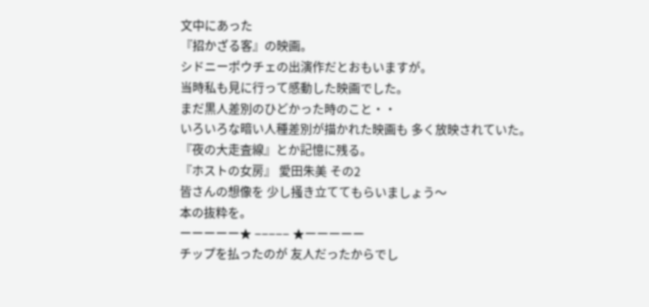文中にあった
『招かざる客』の映画。
シドニーポウチェの出演作だとおもいますが。
当時私も見に行って感動した映画でした。
まだ黒人差別のひどかった時のこと・・
いろいろな暗い人種差別が描かれた映画も 多く放映されていた。
『夜の大走査線』とか記憶に残る。
『ホストの女房』 愛田朱美 その2
皆さんの想像を 少し掻き立ててもらいましょう〜
本の抜粋を。
ーーーーー★ −−−−− ★ーーーーー
チップを払ったのが 友人だったからでし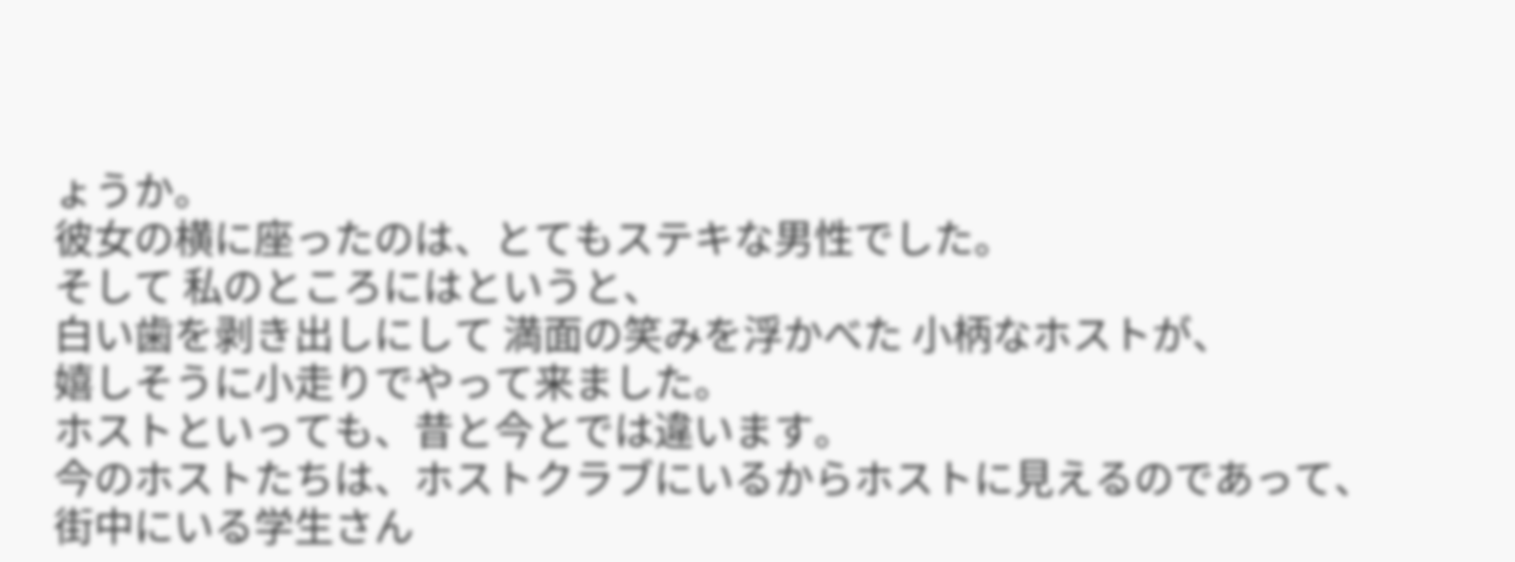ょうか。
彼女の横に座ったのは、とてもステキな男性でした。
そして 私のところにはというと、
白い歯を剥き出しにして 満面の笑みを浮かべた 小柄なホストが、
嬉しそうに小走りでやって来ました。
ホストといっても、昔と今とでは違います。
今のホストたちは、ホストクラブにいるからホストに見えるのであって、
街中にいる学生さん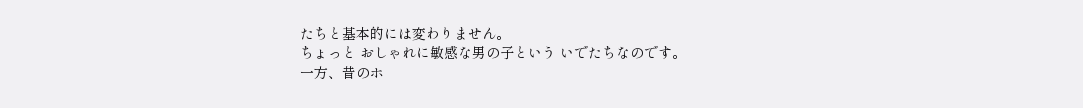たちと基本的には変わりません。
ちょっと おしゃれに敏感な男の子という いでたちなのです。
一方、昔のホ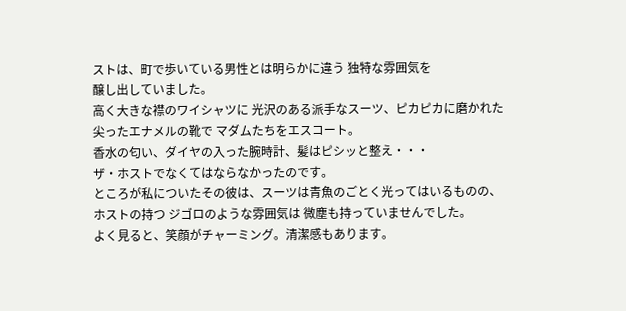ストは、町で歩いている男性とは明らかに違う 独特な雰囲気を
醸し出していました。
高く大きな襟のワイシャツに 光沢のある派手なスーツ、ピカピカに磨かれた
尖ったエナメルの靴で マダムたちをエスコート。
香水の匂い、ダイヤの入った腕時計、髪はピシッと整え・・・
ザ・ホストでなくてはならなかったのです。
ところが私についたその彼は、スーツは青魚のごとく光ってはいるものの、
ホストの持つ ジゴロのような雰囲気は 微塵も持っていませんでした。
よく見ると、笑顔がチャーミング。清潔感もあります。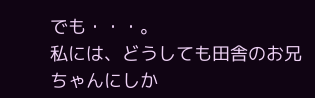でも・・・。
私には、どうしても田舎のお兄ちゃんにしか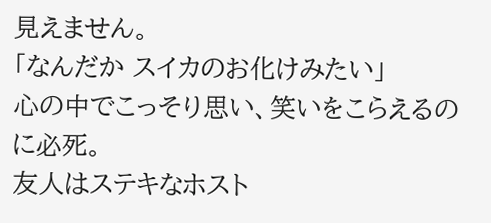見えません。
「なんだか スイカのお化けみたい」
心の中でこっそり思い、笑いをこらえるのに必死。
友人はステキなホスト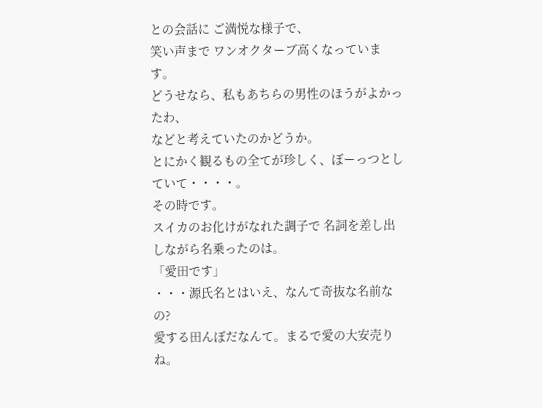との会話に ご満悦な様子で、
笑い声まで ワンオクターブ高くなっています。
どうせなら、私もあちらの男性のほうがよかったわ、
などと考えていたのかどうか。
とにかく観るもの全てが珍しく、ぼーっつとしていて・・・・。
その時です。
スイカのお化けがなれた調子で 名詞を差し出しながら名乗ったのは。
「愛田です」
・・・源氏名とはいえ、なんて奇抜な名前なの?
愛する田んぼだなんて。まるで愛の大安売りね。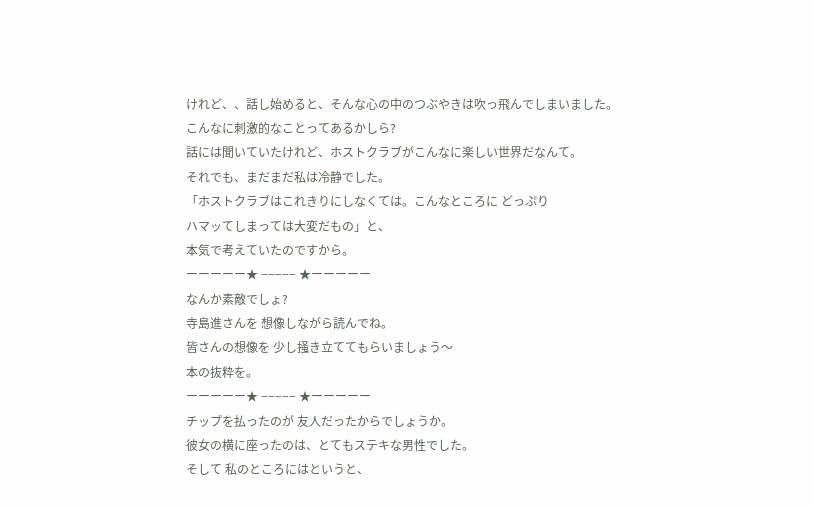けれど、、話し始めると、そんな心の中のつぶやきは吹っ飛んでしまいました。
こんなに刺激的なことってあるかしら?
話には聞いていたけれど、ホストクラブがこんなに楽しい世界だなんて。
それでも、まだまだ私は冷静でした。
「ホストクラブはこれきりにしなくては。こんなところに どっぷり
ハマッてしまっては大変だもの」と、
本気で考えていたのですから。
ーーーーー★ −−−−− ★ーーーーー
なんか素敵でしょ?
寺島進さんを 想像しながら読んでね。
皆さんの想像を 少し掻き立ててもらいましょう〜
本の抜粋を。
ーーーーー★ −−−−− ★ーーーーー
チップを払ったのが 友人だったからでしょうか。
彼女の横に座ったのは、とてもステキな男性でした。
そして 私のところにはというと、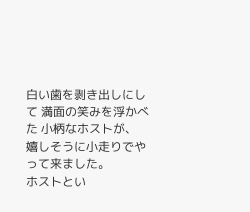白い歯を剥き出しにして 満面の笑みを浮かべた 小柄なホストが、
嬉しそうに小走りでやって来ました。
ホストとい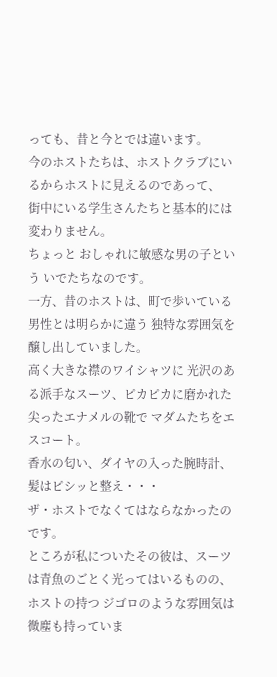っても、昔と今とでは違います。
今のホストたちは、ホストクラブにいるからホストに見えるのであって、
街中にいる学生さんたちと基本的には変わりません。
ちょっと おしゃれに敏感な男の子という いでたちなのです。
一方、昔のホストは、町で歩いている男性とは明らかに違う 独特な雰囲気を
醸し出していました。
高く大きな襟のワイシャツに 光沢のある派手なスーツ、ピカピカに磨かれた
尖ったエナメルの靴で マダムたちをエスコート。
香水の匂い、ダイヤの入った腕時計、髪はピシッと整え・・・
ザ・ホストでなくてはならなかったのです。
ところが私についたその彼は、スーツは青魚のごとく光ってはいるものの、
ホストの持つ ジゴロのような雰囲気は 微塵も持っていま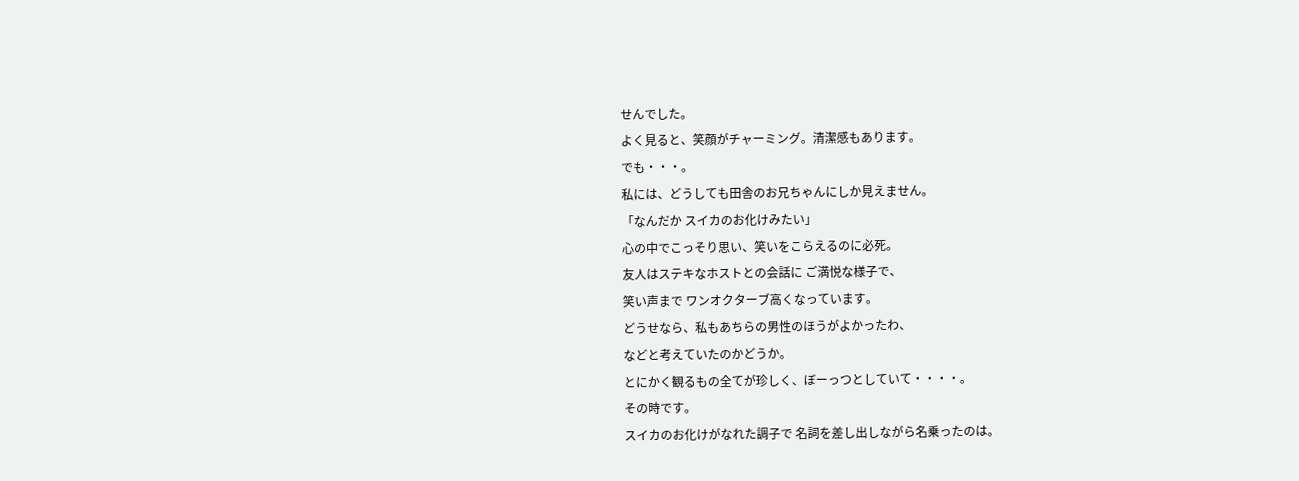せんでした。
よく見ると、笑顔がチャーミング。清潔感もあります。
でも・・・。
私には、どうしても田舎のお兄ちゃんにしか見えません。
「なんだか スイカのお化けみたい」
心の中でこっそり思い、笑いをこらえるのに必死。
友人はステキなホストとの会話に ご満悦な様子で、
笑い声まで ワンオクターブ高くなっています。
どうせなら、私もあちらの男性のほうがよかったわ、
などと考えていたのかどうか。
とにかく観るもの全てが珍しく、ぼーっつとしていて・・・・。
その時です。
スイカのお化けがなれた調子で 名詞を差し出しながら名乗ったのは。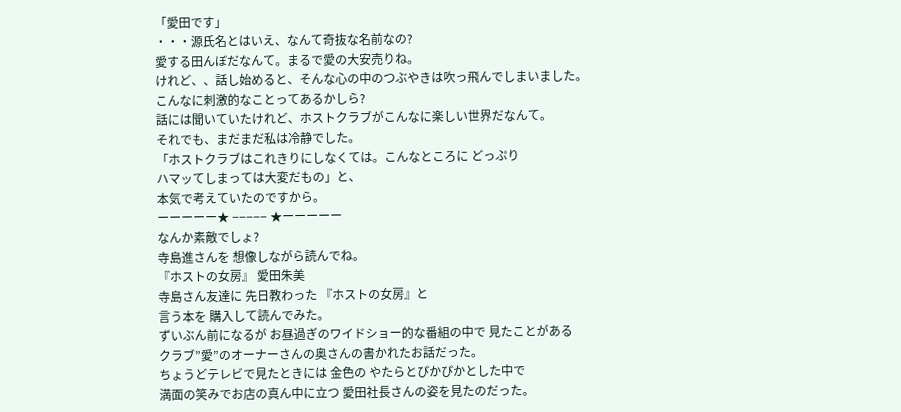「愛田です」
・・・源氏名とはいえ、なんて奇抜な名前なの?
愛する田んぼだなんて。まるで愛の大安売りね。
けれど、、話し始めると、そんな心の中のつぶやきは吹っ飛んでしまいました。
こんなに刺激的なことってあるかしら?
話には聞いていたけれど、ホストクラブがこんなに楽しい世界だなんて。
それでも、まだまだ私は冷静でした。
「ホストクラブはこれきりにしなくては。こんなところに どっぷり
ハマッてしまっては大変だもの」と、
本気で考えていたのですから。
ーーーーー★ −−−−− ★ーーーーー
なんか素敵でしょ?
寺島進さんを 想像しながら読んでね。
『ホストの女房』 愛田朱美
寺島さん友達に 先日教わった 『ホストの女房』と
言う本を 購入して読んでみた。
ずいぶん前になるが お昼過ぎのワイドショー的な番組の中で 見たことがある
クラブ”愛”のオーナーさんの奥さんの書かれたお話だった。
ちょうどテレビで見たときには 金色の やたらとぴかぴかとした中で
満面の笑みでお店の真ん中に立つ 愛田社長さんの姿を見たのだった。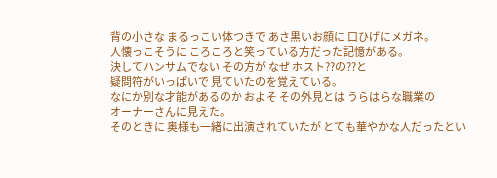背の小さな まるっこい体つきで あさ黒いお顔に 口ひげにメガネ。
人懐っこそうに ころころと笑っている方だった記憶がある。
決してハンサムでない その方が なぜ ホスト??の??と
疑問符がいっぱいで 見ていたのを覚えている。
なにか別な才能があるのか およそ その外見とは うらはらな職業の
オーナーさんに見えた。
そのときに 奥様も一緒に出演されていたが とても華やかな人だったとい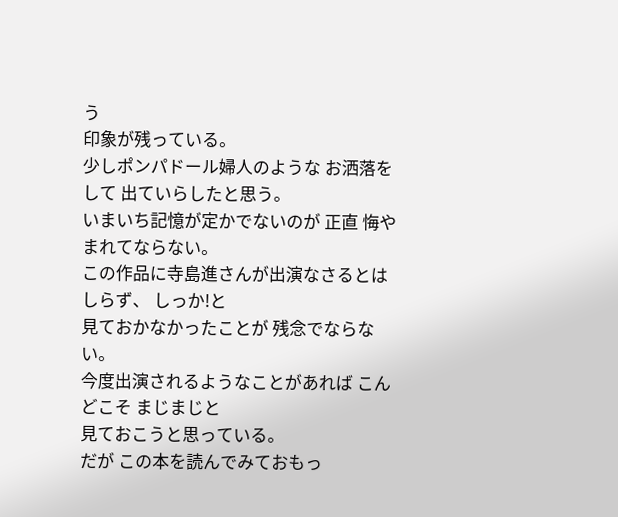う
印象が残っている。
少しポンパドール婦人のような お洒落をして 出ていらしたと思う。
いまいち記憶が定かでないのが 正直 悔やまれてならない。
この作品に寺島進さんが出演なさるとはしらず、 しっか!と
見ておかなかったことが 残念でならない。
今度出演されるようなことがあれば こんどこそ まじまじと
見ておこうと思っている。
だが この本を読んでみておもっ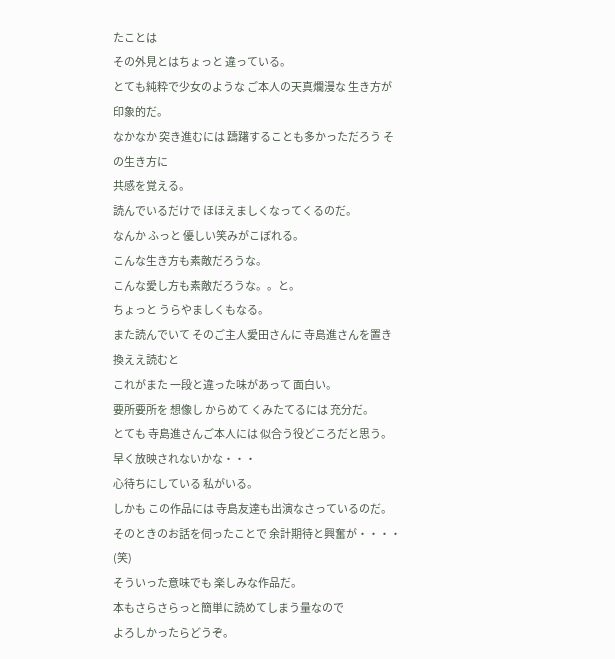たことは
その外見とはちょっと 違っている。
とても純粋で少女のような ご本人の天真爛漫な 生き方が印象的だ。
なかなか 突き進むには 躊躇することも多かっただろう その生き方に
共感を覚える。
読んでいるだけで ほほえましくなってくるのだ。
なんか ふっと 優しい笑みがこぼれる。
こんな生き方も素敵だろうな。
こんな愛し方も素敵だろうな。。と。
ちょっと うらやましくもなる。
また読んでいて そのご主人愛田さんに 寺島進さんを置き換ええ読むと
これがまた 一段と違った味があって 面白い。
要所要所を 想像し からめて くみたてるには 充分だ。
とても 寺島進さんご本人には 似合う役どころだと思う。
早く放映されないかな・・・
心待ちにしている 私がいる。
しかも この作品には 寺島友達も出演なさっているのだ。
そのときのお話を伺ったことで 余計期待と興奮が・・・・ (笑)
そういった意味でも 楽しみな作品だ。
本もさらさらっと簡単に読めてしまう量なので
よろしかったらどうぞ。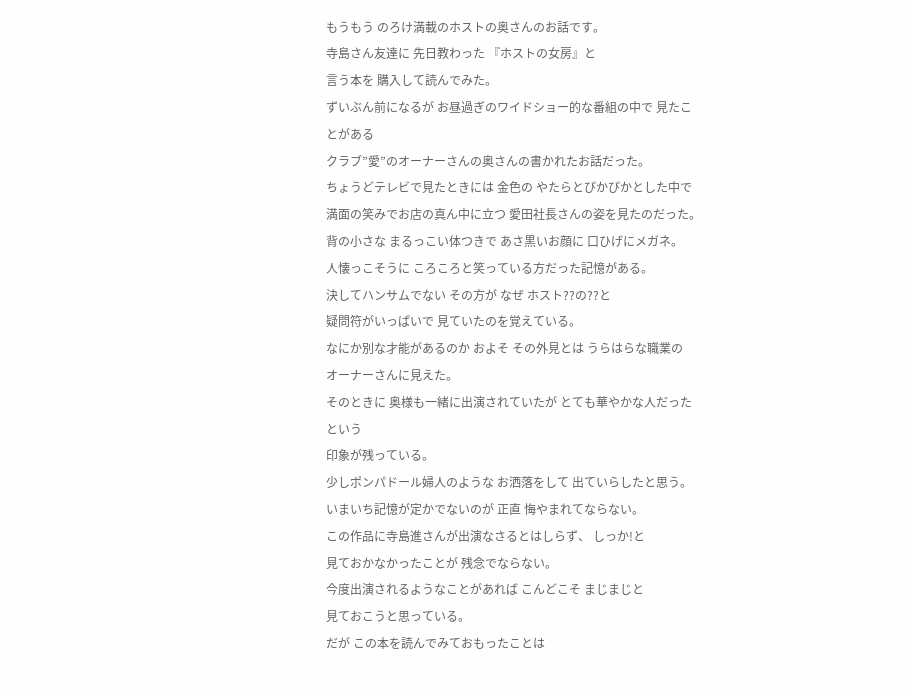もうもう のろけ満載のホストの奥さんのお話です。
寺島さん友達に 先日教わった 『ホストの女房』と
言う本を 購入して読んでみた。
ずいぶん前になるが お昼過ぎのワイドショー的な番組の中で 見たことがある
クラブ”愛”のオーナーさんの奥さんの書かれたお話だった。
ちょうどテレビで見たときには 金色の やたらとぴかぴかとした中で
満面の笑みでお店の真ん中に立つ 愛田社長さんの姿を見たのだった。
背の小さな まるっこい体つきで あさ黒いお顔に 口ひげにメガネ。
人懐っこそうに ころころと笑っている方だった記憶がある。
決してハンサムでない その方が なぜ ホスト??の??と
疑問符がいっぱいで 見ていたのを覚えている。
なにか別な才能があるのか およそ その外見とは うらはらな職業の
オーナーさんに見えた。
そのときに 奥様も一緒に出演されていたが とても華やかな人だったという
印象が残っている。
少しポンパドール婦人のような お洒落をして 出ていらしたと思う。
いまいち記憶が定かでないのが 正直 悔やまれてならない。
この作品に寺島進さんが出演なさるとはしらず、 しっか!と
見ておかなかったことが 残念でならない。
今度出演されるようなことがあれば こんどこそ まじまじと
見ておこうと思っている。
だが この本を読んでみておもったことは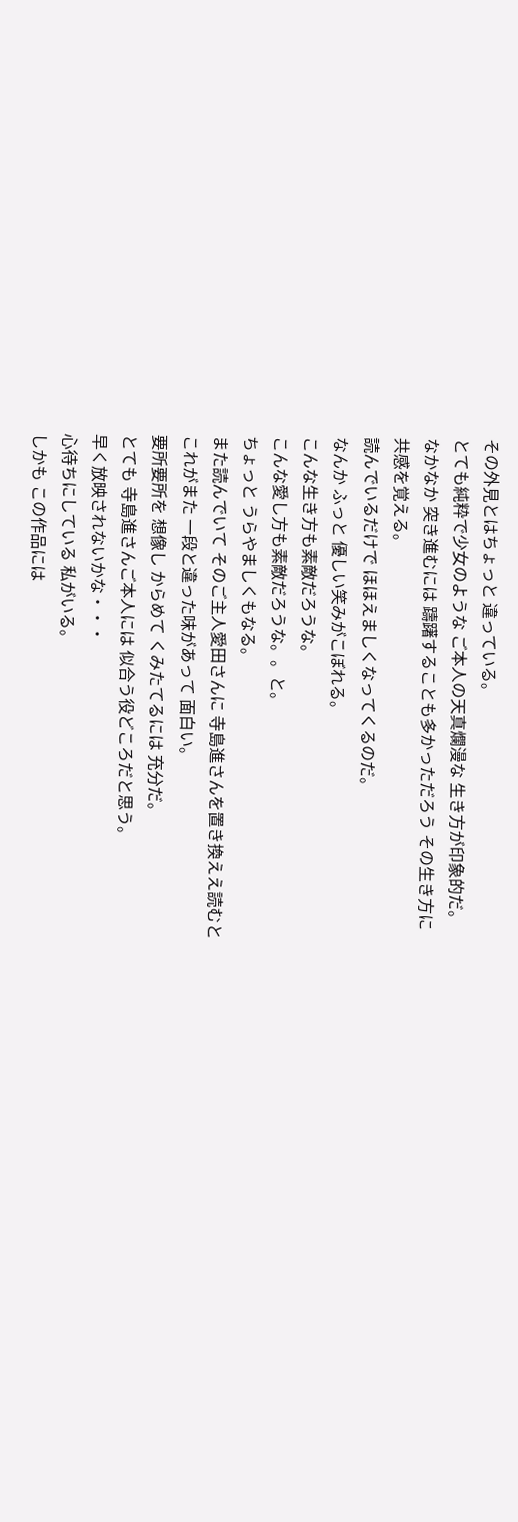その外見とはちょっと 違っている。
とても純粋で少女のような ご本人の天真爛漫な 生き方が印象的だ。
なかなか 突き進むには 躊躇することも多かっただろう その生き方に
共感を覚える。
読んでいるだけで ほほえましくなってくるのだ。
なんか ふっと 優しい笑みがこぼれる。
こんな生き方も素敵だろうな。
こんな愛し方も素敵だろうな。。と。
ちょっと うらやましくもなる。
また読んでいて そのご主人愛田さんに 寺島進さんを置き換ええ読むと
これがまた 一段と違った味があって 面白い。
要所要所を 想像し からめて くみたてるには 充分だ。
とても 寺島進さんご本人には 似合う役どころだと思う。
早く放映されないかな・・・
心待ちにしている 私がいる。
しかも この作品には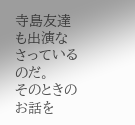寺島友達も出演なさっているのだ。
そのときのお話を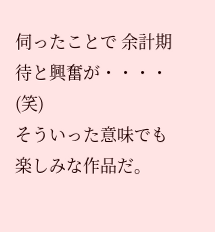伺ったことで 余計期待と興奮が・・・・ (笑)
そういった意味でも 楽しみな作品だ。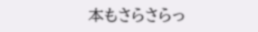本もさらさらっ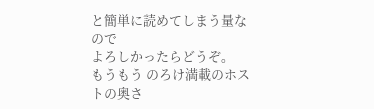と簡単に読めてしまう量なので
よろしかったらどうぞ。
もうもう のろけ満載のホストの奥さ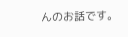んのお話です。